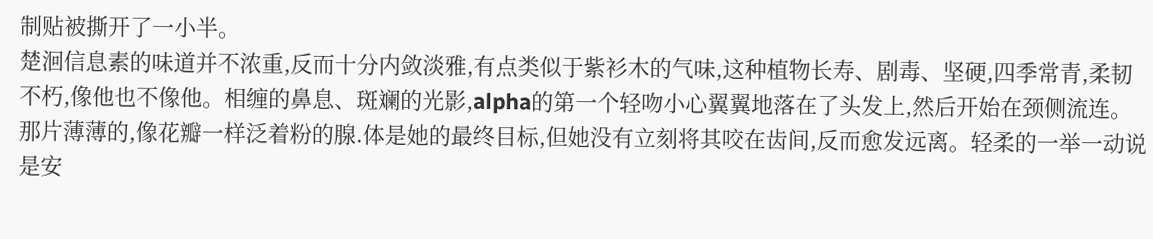制贴被撕开了一小半。
楚洄信息素的味道并不浓重,反而十分内敛淡雅,有点类似于紫衫木的气味,这种植物长寿、剧毒、坚硬,四季常青,柔韧不朽,像他也不像他。相缠的鼻息、斑斓的光影,alpha的第一个轻吻小心翼翼地落在了头发上,然后开始在颈侧流连。
那片薄薄的,像花瓣一样泛着粉的腺.体是她的最终目标,但她没有立刻将其咬在齿间,反而愈发远离。轻柔的一举一动说是安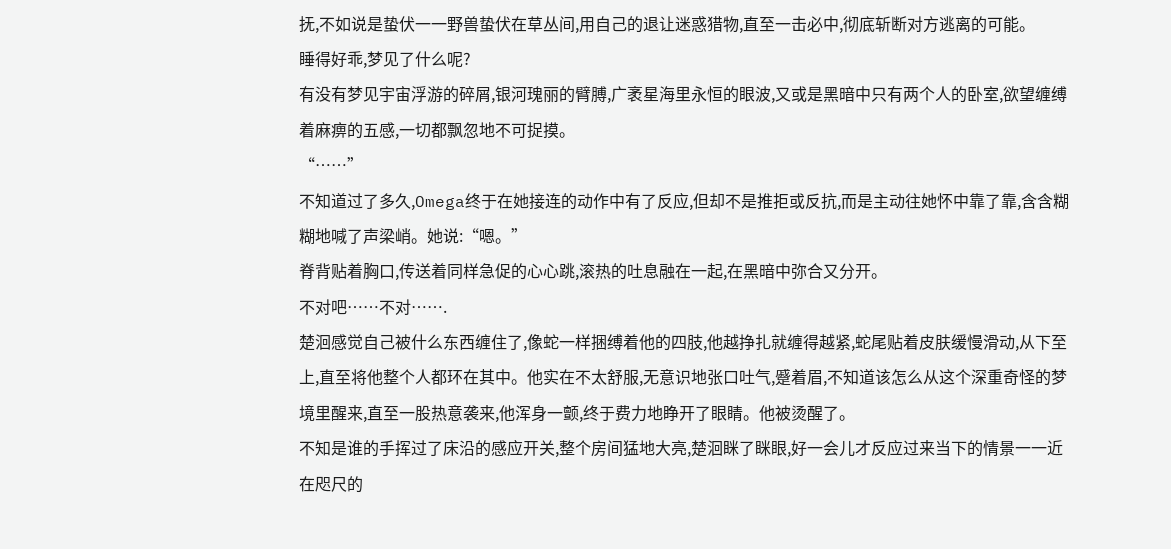抚,不如说是蛰伏一一野兽蛰伏在草丛间,用自己的退让迷惑猎物,直至一击必中,彻底斩断对方逃离的可能。
睡得好乖,梦见了什么呢?
有没有梦见宇宙浮游的碎屑,银河瑰丽的臂膊,广袤星海里永恒的眼波,又或是黑暗中只有两个人的卧室,欲望缠缚着麻痹的五感,一切都飘忽地不可捉摸。
“……”
不知道过了多久,Omega终于在她接连的动作中有了反应,但却不是推拒或反抗,而是主动往她怀中靠了靠,含含糊糊地喊了声梁峭。她说:“嗯。”
脊背贴着胸口,传送着同样急促的心心跳,滚热的吐息融在一起,在黑暗中弥合又分开。
不对吧……不对…….
楚洄感觉自己被什么东西缠住了,像蛇一样捆缚着他的四肢,他越挣扎就缠得越紧,蛇尾贴着皮肤缓慢滑动,从下至上,直至将他整个人都环在其中。他实在不太舒服,无意识地张口吐气,蹙着眉,不知道该怎么从这个深重奇怪的梦境里醒来,直至一股热意袭来,他浑身一颤,终于费力地睁开了眼睛。他被烫醒了。
不知是谁的手挥过了床沿的感应开关,整个房间猛地大亮,楚洄眯了眯眼,好一会儿才反应过来当下的情景一一近在咫尺的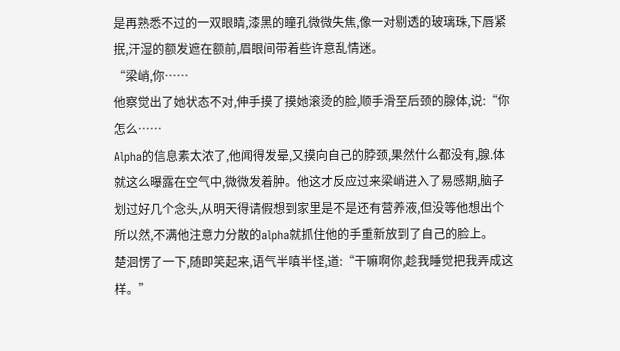是再熟悉不过的一双眼睛,漆黑的瞳孔微微失焦,像一对剔透的玻璃珠,下唇紧抿,汗湿的额发遮在额前,眉眼间带着些许意乱情迷。
“梁峭,你……
他察觉出了她状态不对,伸手摸了摸她滚烫的脸,顺手滑至后颈的腺体,说:“你怎么……
Alpha的信息素太浓了,他闻得发晕,又摸向自己的脖颈,果然什么都没有,腺.体就这么曝露在空气中,微微发着肿。他这才反应过来梁峭进入了易感期,脑子划过好几个念头,从明天得请假想到家里是不是还有营养液,但没等他想出个所以然,不满他注意力分散的alpha就抓住他的手重新放到了自己的脸上。
楚洄愣了一下,随即笑起来,语气半嗔半怪,道:“干嘛啊你,趁我睡觉把我弄成这样。”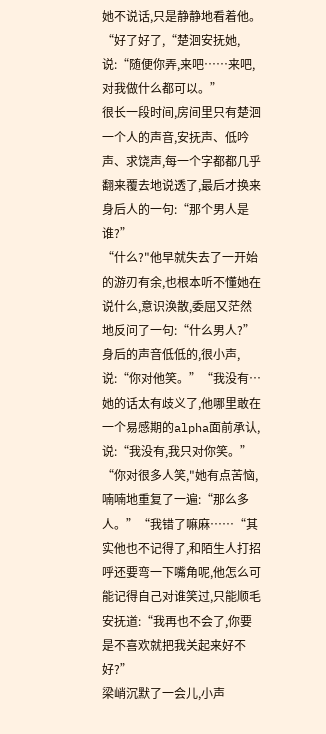她不说话,只是静静地看着他。
“好了好了,“楚洄安抚她,说:“随便你弄,来吧……来吧,对我做什么都可以。”
很长一段时间,房间里只有楚洄一个人的声音,安抚声、低吟声、求饶声,每一个字都都几乎翻来覆去地说透了,最后才换来身后人的一句:“那个男人是谁?”
“什么?"他早就失去了一开始的游刃有余,也根本听不懂她在说什么,意识涣散,委屈又茫然地反问了一句:“什么男人?”身后的声音低低的,很小声,说:“你对他笑。”“我没有…她的话太有歧义了,他哪里敢在一个易感期的alpha面前承认,说:“我没有,我只对你笑。”
“你对很多人笑,"她有点苦恼,喃喃地重复了一遍:“那么多人。”“我错了嘛麻……“其实他也不记得了,和陌生人打招呼还要弯一下嘴角呢,他怎么可能记得自己对谁笑过,只能顺毛安抚道:“我再也不会了,你要是不喜欢就把我关起来好不好?”
梁峭沉默了一会儿,小声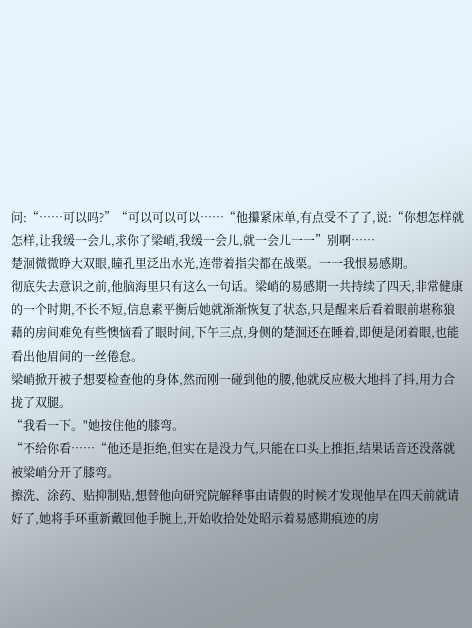问:“……可以吗?”“可以可以可以……“他攥紧床单,有点受不了了,说:“你想怎样就怎样,让我缓一会儿,求你了梁峭,我缓一会儿,就一会儿一一”别啊……
楚洄微微睁大双眼,瞳孔里泛出水光,连带着指尖都在战栗。一一我恨易感期。
彻底失去意识之前,他脑海里只有这么一句话。梁峭的易感期一共持续了四天,非常健康的一个时期,不长不短,信息素平衡后她就渐渐恢复了状态,只是醒来后看着眼前堪称狼藉的房间难免有些懊恼看了眼时间,下午三点,身侧的楚洄还在睡着,即便是闭着眼,也能看出他眉间的一丝倦怠。
梁峭掀开被子想要检查他的身体,然而刚一碰到他的腰,他就反应极大地抖了抖,用力合拢了双腿。
“我看一下。"她按住他的膝弯。
“不给你看……“他还是拒绝,但实在是没力气,只能在口头上推拒,结果话音还没落就被梁峭分开了膝弯。
擦洗、涂药、贴抑制贴,想替他向研究院解释事由请假的时候才发现他早在四天前就请好了,她将手环重新戴回他手腕上,开始收拾处处昭示着易感期痕迹的房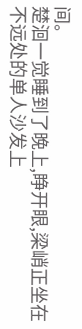间。
楚洄一觉睡到了晚上,睁开眼,梁峭正坐在不远处的单人沙发上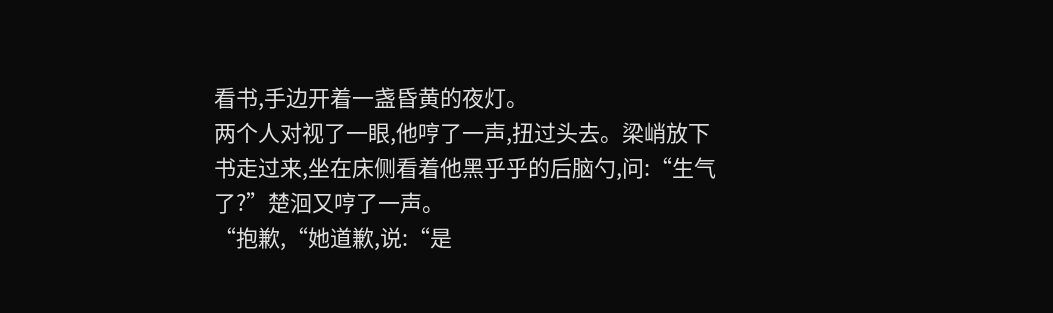看书,手边开着一盏昏黄的夜灯。
两个人对视了一眼,他哼了一声,扭过头去。梁峭放下书走过来,坐在床侧看着他黑乎乎的后脑勺,问:“生气了?”楚洄又哼了一声。
“抱歉,“她道歉,说:“是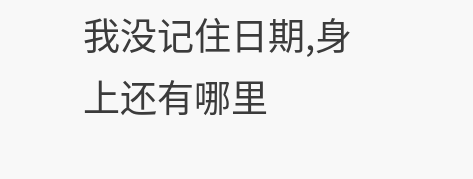我没记住日期,身上还有哪里